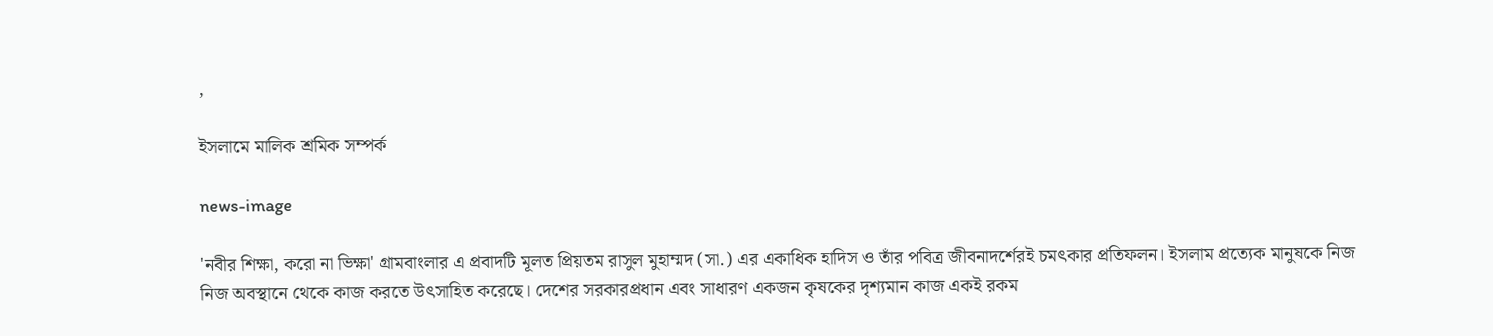,

ইসলামে মালিক শ্রমিক সম্পর্ক

news-image

'নবীর শিক্ষা, করো না ভিক্ষা' গ্রামবাংলার এ প্রবাদটি মূলত প্রিয়তম রাসুল মুহাম্মদ (সা.) এর একাধিক হাদিস ও তাঁর পবিত্র জীবনাদর্শেরই চমৎকার প্রতিফলন। ইসলাম প্রত্যেক মানুষকে নিজ নিজ অবস্থানে থেকে কাজ করতে উৎসাহিত করেছে। দেশের সরকারপ্রধান এবং সাধারণ একজন কৃষকের দৃশ্যমান কাজ একই রকম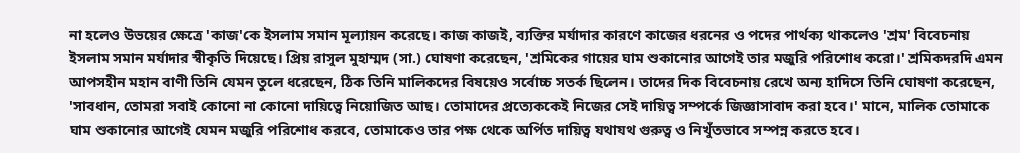না হলেও উভয়ের ক্ষেত্রে 'কাজ'কে ইসলাম সমান মূল্যায়ন করেছে। কাজ কাজই, ব্যক্তির মর্যাদার কারণে কাজের ধরনের ও পদের পার্থক্য থাকলেও 'শ্রম' বিবেচনায় ইসলাম সমান মর্যাদার স্বীকৃতি দিয়েছে। প্রিয় রাসুল মুহাম্মদ (সা.) ঘোষণা করেছেন, 'শ্রমিকের গায়ের ঘাম শুকানোর আগেই তার মজুরি পরিশোধ করো।' শ্রমিকদরদি এমন আপসহীন মহান বাণী তিনি যেমন তুলে ধরেছেন, ঠিক তিনি মালিকদের বিষয়েও সর্বোচ্চ সতর্ক ছিলেন। তাদের দিক বিবেচনায় রেখে অন্য হাদিসে তিনি ঘোষণা করেছেন, 'সাবধান, তোমরা সবাই কোনো না কোনো দায়িত্বে নিয়োজিত আছ। তোমাদের প্রত্যেককেই নিজের সেই দায়িত্ব সম্পর্কে জিজ্ঞাসাবাদ করা হবে।' মানে, মালিক তোমাকে ঘাম শুকানোর আগেই যেমন মজুরি পরিশোধ করবে, তোমাকেও তার পক্ষ থেকে অর্পিত দায়িত্ব যথাযথ গুরুত্ব ও নিখুঁতভাবে সম্পন্ন করতে হবে।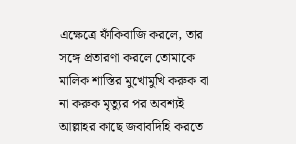এক্ষেত্রে ফাঁকিবাজি করলে, তার সঙ্গে প্রতারণা করলে তোমাকে মালিক শাস্তির মুখোমুখি করুক বা না করুক মৃত্যুর পর অবশ্যই আল্লাহর কাছে জবাবদিহি করতে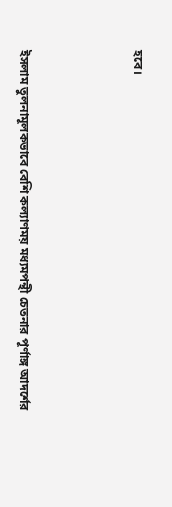হবে।



ইসলাম তুলনামূলকভাবে বেশি কল্যাণময় মধ্যমপন্থী চেতনার পূর্ণাঙ্গ আদর্শের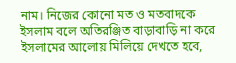নাম। নিজের কোনো মত ও মতবাদকে ইসলাম বলে অতিরঞ্জিত বাড়াবাড়ি না করে ইসলামের আলোয় মিলিয়ে দেখতে হবে,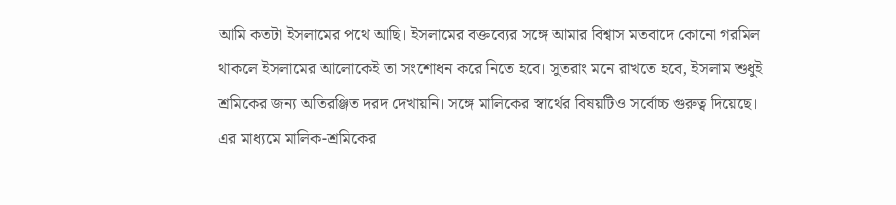আমি কতটা ইসলামের পথে আছি। ইসলামের বক্তব্যের সঙ্গে আমার বিশ্বাস মতবাদে কোনো গরমিল থাকলে ইসলামের আলোকেই তা সংশোধন করে নিতে হবে। সুতরাং মনে রাখতে হবে, ইসলাম শুধুই শ্রমিকের জন্য অতিরঞ্জিত দরদ দেখায়নি। সঙ্গে মালিকের স্বার্থের বিষয়টিও সর্বোচ্চ গুরুত্ব দিয়েছে। এর মাধ্যমে মালিক-শ্রমিকের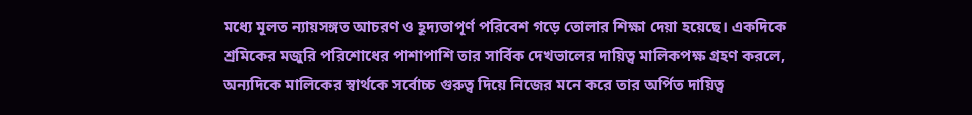মধ্যে মূলত ন্যায়সঙ্গত আচরণ ও হূদ্যতাপূর্ণ পরিবেশ গড়ে তোলার শিক্ষা দেয়া হয়েছে। একদিকে শ্রমিকের মজুরি পরিশোধের পাশাপাশি তার সার্বিক দেখভালের দায়িত্ব মালিকপক্ষ গ্রহণ করলে, অন্যদিকে মালিকের স্বার্থকে সর্বোচ্চ গুরুত্ব দিয়ে নিজের মনে করে তার অর্পিত দায়িত্ব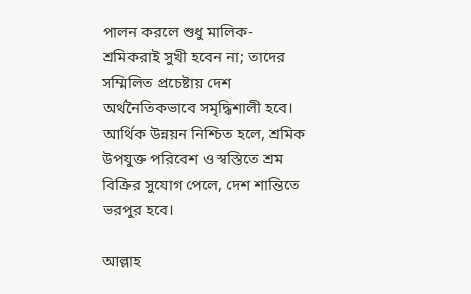পালন করলে শুধু মালিক-শ্রমিকরাই সুখী হবেন না; তাদের সম্মিলিত প্রচেষ্টায় দেশ অর্থনৈতিকভাবে সমৃদ্ধিশালী হবে। আর্থিক উন্নয়ন নিশ্চিত হলে, শ্রমিক উপযুক্ত পরিবেশ ও স্বস্তিতে শ্রম বিক্রির সুযোগ পেলে, দেশ শান্তিতে ভরপুর হবে।

আল্লাহ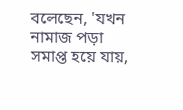বলেছেন, 'যখন নামাজ পড়া সমাপ্ত হয়ে যায়,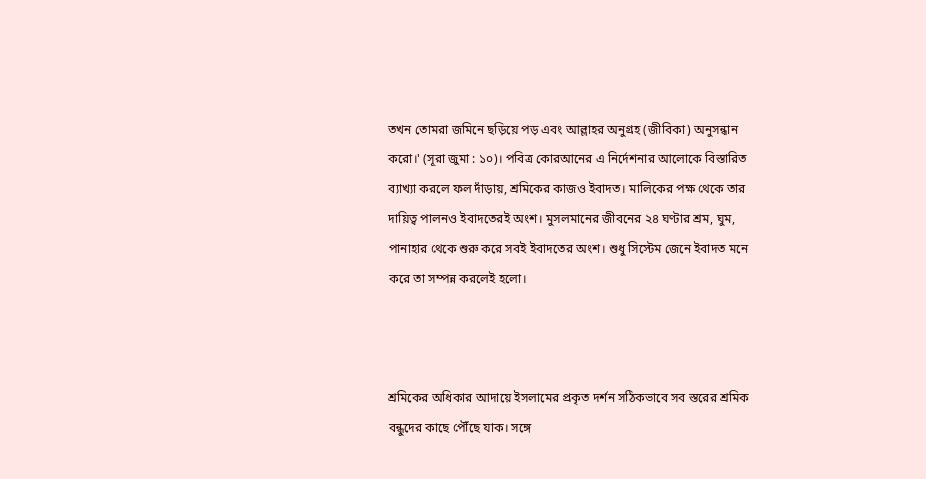তখন তোমরা জমিনে ছড়িয়ে পড় এবং আল্লাহর অনুগ্রহ (জীবিকা) অনুসন্ধান করো।' (সূরা জুমা : ১০)। পবিত্র কোরআনের এ নির্দেশনার আলোকে বিস্তারিত ব্যাখ্যা করলে ফল দাঁড়ায়, শ্রমিকের কাজও ইবাদত। মালিকের পক্ষ থেকে তার দায়িত্ব পালনও ইবাদতেরই অংশ। মুসলমানের জীবনের ২৪ ঘণ্টার শ্রম, ঘুম, পানাহার থেকে শুরু করে সবই ইবাদতের অংশ। শুধু সিস্টেম জেনে ইবাদত মনে করে তা সম্পন্ন করলেই হলো।



শ্রমিকের অধিকার আদায়ে ইসলামের প্রকৃত দর্শন সঠিকভাবে সব স্তরের শ্রমিক বন্ধুদের কাছে পৌঁছে যাক। সঙ্গে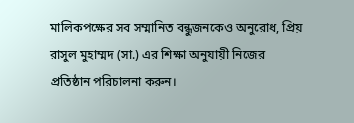মালিকপক্ষের সব সম্মানিত বন্ধুজনকেও অনুরোধ, প্রিয় রাসুল মুহাম্মদ (সা.) এর শিক্ষা অনুযায়ী নিজের প্রতিষ্ঠান পরিচালনা করুন।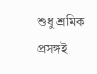শুধু শ্রমিক প্রসঙ্গই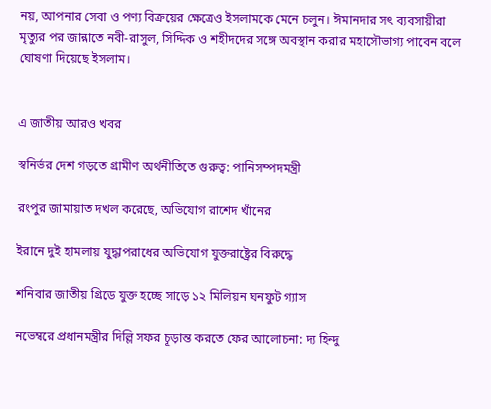নয়, আপনার সেবা ও পণ্য বিক্রয়ের ক্ষেত্রেও ইসলামকে মেনে চলুন। ঈমানদার সৎ ব্যবসায়ীরা মৃত্যুর পর জান্নাতে নবী-রাসুল, সিদ্দিক ও শহীদদের সঙ্গে অবস্থান করার মহাসৌভাগ্য পাবেন বলে ঘোষণা দিয়েছে ইসলাম।


এ জাতীয় আরও খবর

স্বনির্ভর দেশ গড়তে গ্রামীণ অর্থনীতিতে গুরুত্ব: পানিসম্পদমন্ত্রী

রংপুর জামায়াত দখল করেছে, অভিযোগ রাশেদ খাঁনের

ইরানে দুই হামলায় যুদ্ধাপরাধের অভিযোগ যুক্তরাষ্ট্রের বিরুদ্ধে

শনিবার জাতীয় গ্রিডে যুক্ত হচ্ছে সাড়ে ১২ মিলিয়ন ঘনফুট গ্যাস

নভেম্বরে প্রধানমন্ত্রীর দিল্লি সফর চূড়ান্ত করতে ফের আলোচনা: দ্য হিন্দু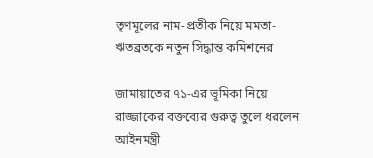তৃণমূলের নাম-প্রতীক নিয়ে মমতা-ঋতব্রতকে নতুন সিদ্ধান্ত কমিশনের

জামায়াতের ৭১-এর ভূমিকা নিয়ে রাজ্জাকের বক্তব্যের গুরুত্ব তুলে ধরলেন আইনমন্ত্রী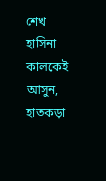শেখ হাসিনা কালকেই আসুন, হাতকড়া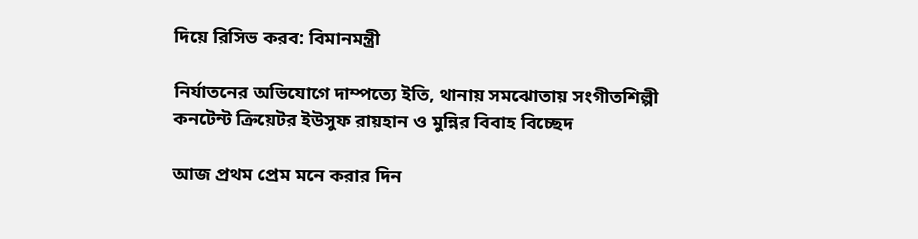দিয়ে রিসিভ করব: বিমানমন্ত্রী

নির্যাতনের অভিযোগে দাম্পত্যে ইতি, থানায় সমঝোতায় সংগীতশিল্পী কনটেন্ট ক্রিয়েটর ইউসুফ রায়হান ও মুন্নির বিবাহ বিচ্ছেদ

আজ প্রথম প্রেম মনে করার দিন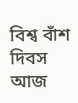বিশ্ব বাঁশ দিবস আজ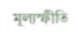মূল্যস্ফীতি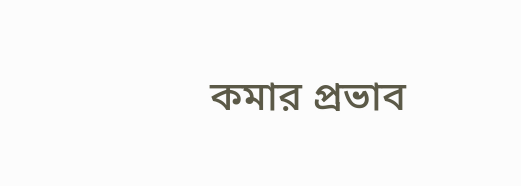কমার প্রভাব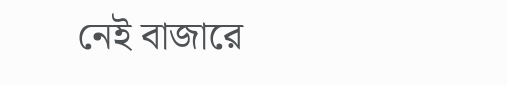নেই বাজারে